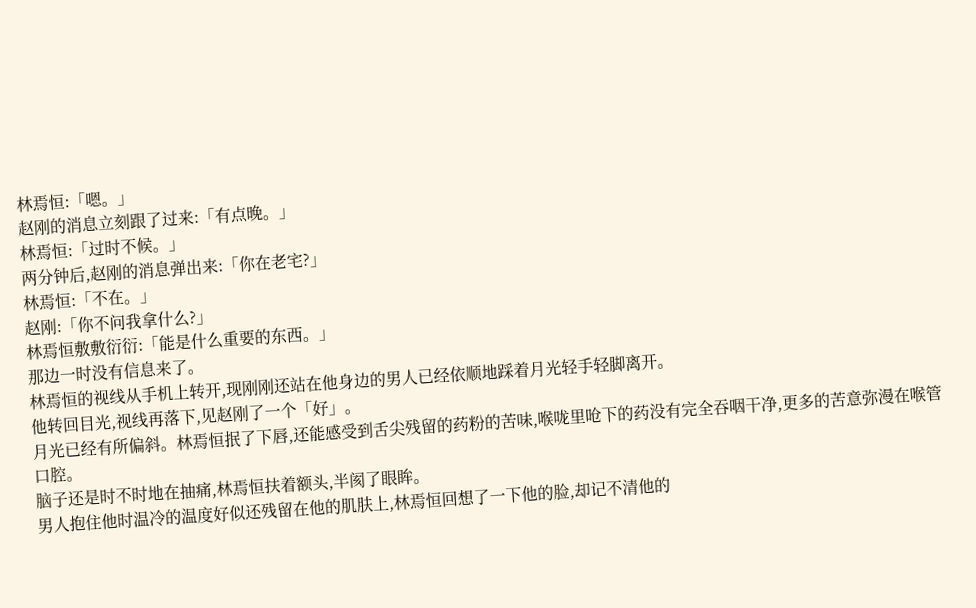林焉恒:「嗯。」
赵刚的消息立刻跟了过来:「有点晚。」
林焉恒:「过时不候。」
两分钟后,赵刚的消息弹出来:「你在老宅?」
林焉恒:「不在。」
赵刚:「你不问我拿什么?」
林焉恒敷敷衍衍:「能是什么重要的东西。」
那边一时没有信息来了。
林焉恒的视线从手机上转开,现刚刚还站在他身边的男人已经依顺地踩着月光轻手轻脚离开。
他转回目光,视线再落下,见赵刚了一个「好」。
月光已经有所偏斜。林焉恒抿了下唇,还能感受到舌尖残留的药粉的苦味,喉咙里呛下的药没有完全吞咽干净,更多的苦意弥漫在喉管口腔。
脑子还是时不时地在抽痛,林焉恒扶着额头,半阂了眼眸。
男人抱住他时温冷的温度好似还残留在他的肌肤上,林焉恒回想了一下他的脸,却记不清他的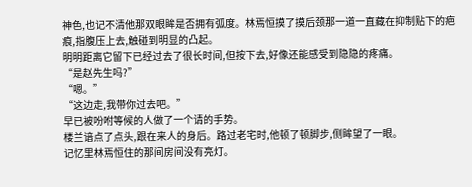神色,也记不清他那双眼眸是否拥有弧度。林焉恒摸了摸后颈那一道一直藏在抑制贴下的疤痕,指腹压上去,触碰到明显的凸起。
明明距离它留下已经过去了很长时间,但按下去,好像还能感受到隐隐的疼痛。
“是赵先生吗?”
“嗯。”
“这边走,我带你过去吧。”
早已被吩咐等候的人做了一个请的手势。
楼兰谙点了点头,跟在来人的身后。路过老宅时,他顿了顿脚步,侧眸望了一眼。
记忆里林焉恒住的那间房间没有亮灯。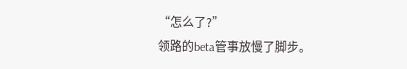“怎么了?”
领路的beta管事放慢了脚步。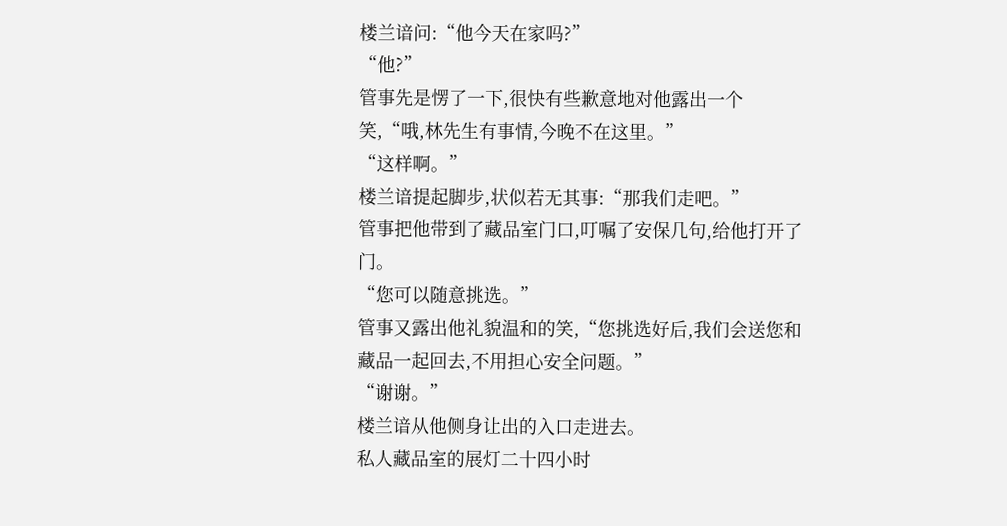楼兰谙问:“他今天在家吗?”
“他?”
管事先是愣了一下,很快有些歉意地对他露出一个笑,“哦,林先生有事情,今晚不在这里。”
“这样啊。”
楼兰谙提起脚步,状似若无其事:“那我们走吧。”
管事把他带到了藏品室门口,叮嘱了安保几句,给他打开了门。
“您可以随意挑选。”
管事又露出他礼貌温和的笑,“您挑选好后,我们会送您和藏品一起回去,不用担心安全问题。”
“谢谢。”
楼兰谙从他侧身让出的入口走进去。
私人藏品室的展灯二十四小时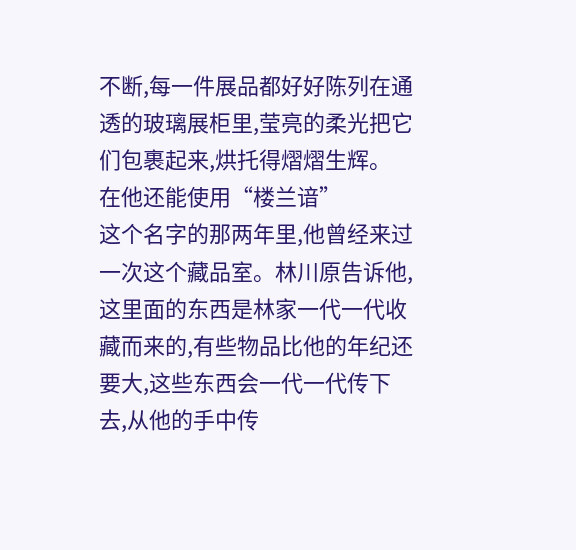不断,每一件展品都好好陈列在通透的玻璃展柜里,莹亮的柔光把它们包裹起来,烘托得熠熠生辉。
在他还能使用“楼兰谙”
这个名字的那两年里,他曾经来过一次这个藏品室。林川原告诉他,这里面的东西是林家一代一代收藏而来的,有些物品比他的年纪还要大,这些东西会一代一代传下去,从他的手中传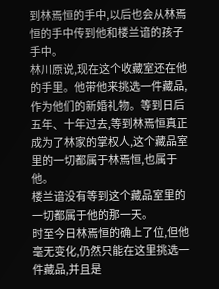到林焉恒的手中,以后也会从林焉恒的手中传到他和楼兰谙的孩子手中。
林川原说,现在这个收藏室还在他的手里。他带他来挑选一件藏品,作为他们的新婚礼物。等到日后五年、十年过去,等到林焉恒真正成为了林家的掌权人,这个藏品室里的一切都属于林焉恒,也属于他。
楼兰谙没有等到这个藏品室里的一切都属于他的那一天。
时至今日林焉恒的确上了位,但他毫无变化,仍然只能在这里挑选一件藏品,并且是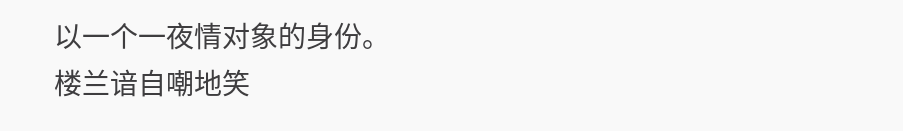以一个一夜情对象的身份。
楼兰谙自嘲地笑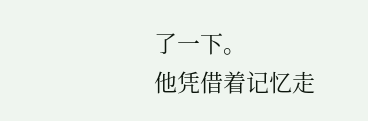了一下。
他凭借着记忆走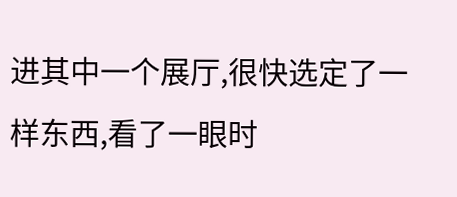进其中一个展厅,很快选定了一样东西,看了一眼时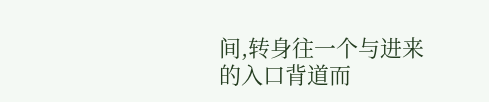间,转身往一个与进来的入口背道而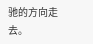驰的方向走去。